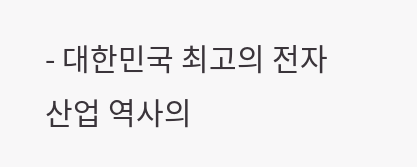- 대한민국 최고의 전자산업 역사의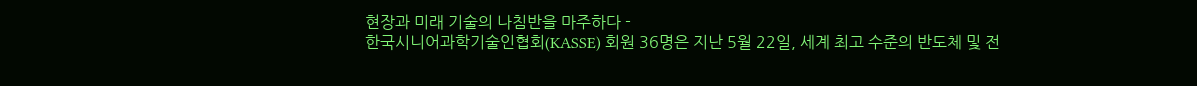현장과 미래 기술의 나침반을 마주하다 -
한국시니어과학기술인협회(KASSE) 회원 36명은 지난 5월 22일, 세계 최고 수준의 반도체 및 전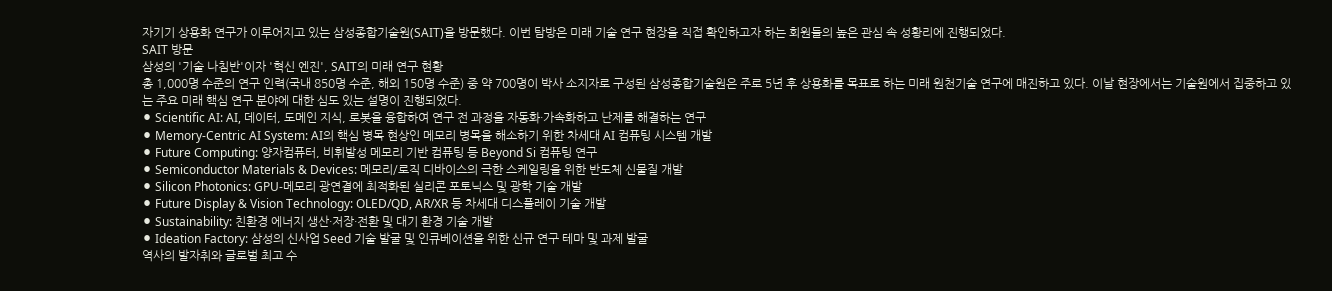자기기 상용화 연구가 이루어지고 있는 삼성종합기술원(SAIT)을 방문했다. 이번 탐방은 미래 기술 연구 현장을 직접 확인하고자 하는 회원들의 높은 관심 속 성황리에 진행되었다.
SAIT 방문
삼성의 '기술 나침반'이자 '혁신 엔진', SAIT의 미래 연구 현황
총 1,000명 수준의 연구 인력(국내 850명 수준, 해외 150명 수준) 중 약 700명이 박사 소지자로 구성된 삼성종합기술원은 주로 5년 후 상용화를 목표로 하는 미래 원천기술 연구에 매진하고 있다. 이날 현장에서는 기술원에서 집중하고 있는 주요 미래 핵심 연구 분야에 대한 심도 있는 설명이 진행되었다.
⚫ Scientific AI: AI, 데이터, 도메인 지식, 로봇을 융합하여 연구 전 과정을 자동화·가속화하고 난제를 해결하는 연구
⚫ Memory-Centric AI System: AI의 핵심 병목 현상인 메모리 병목을 해소하기 위한 차세대 AI 컴퓨팅 시스템 개발
⚫ Future Computing: 양자컴퓨터, 비휘발성 메모리 기반 컴퓨팅 등 Beyond Si 컴퓨팅 연구
⚫ Semiconductor Materials & Devices: 메모리/로직 디바이스의 극한 스케일링을 위한 반도체 신물질 개발
⚫ Silicon Photonics: GPU-메모리 광연결에 최적화된 실리콘 포토닉스 및 광학 기술 개발
⚫ Future Display & Vision Technology: OLED/QD, AR/XR 등 차세대 디스플레이 기술 개발
⚫ Sustainability: 친환경 에너지 생산·저장·전환 및 대기 환경 기술 개발
⚫ Ideation Factory: 삼성의 신사업 Seed 기술 발굴 및 인큐베이션을 위한 신규 연구 테마 및 과제 발굴
역사의 발자취와 글로벌 최고 수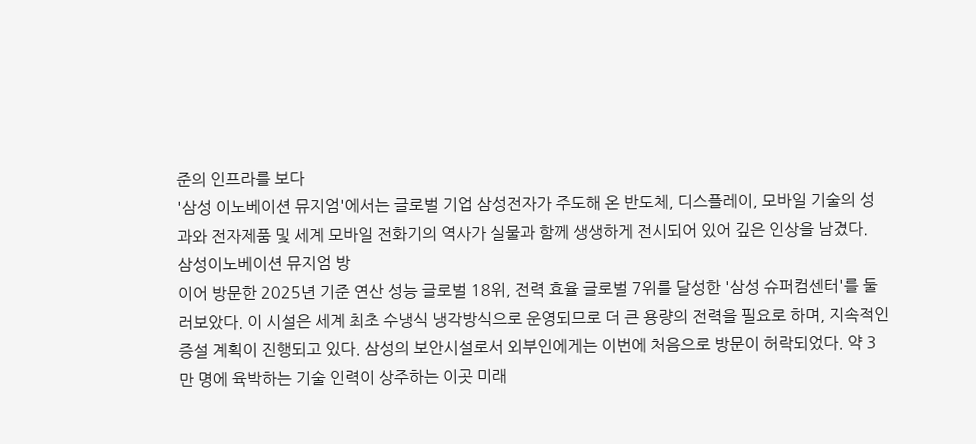준의 인프라를 보다
'삼성 이노베이션 뮤지엄'에서는 글로벌 기업 삼성전자가 주도해 온 반도체, 디스플레이, 모바일 기술의 성과와 전자제품 및 세계 모바일 전화기의 역사가 실물과 함께 생생하게 전시되어 있어 깊은 인상을 남겼다.
삼성이노베이션 뮤지엄 방
이어 방문한 2025년 기준 연산 성능 글로벌 18위, 전력 효율 글로벌 7위를 달성한 '삼성 슈퍼컴센터'를 둘러보았다. 이 시설은 세계 최초 수냉식 냉각방식으로 운영되므로 더 큰 용량의 전력을 필요로 하며, 지속적인 증설 계획이 진행되고 있다. 삼성의 보안시설로서 외부인에게는 이번에 처음으로 방문이 허락되었다. 약 3만 명에 육박하는 기술 인력이 상주하는 이곳 미래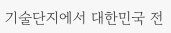기술단지에서 대한민국 전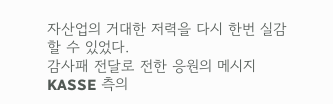자산업의 거대한 저력을 다시 한번 실감할 수 있었다.
감사패 전달로 전한 응원의 메시지
KASSE 측의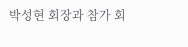박성현 회장과 참가 회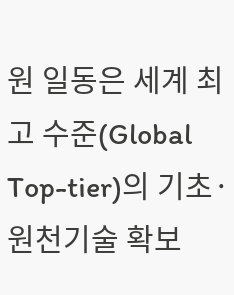원 일동은 세계 최고 수준(Global Top-tier)의 기초·원천기술 확보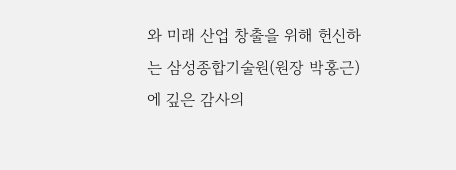와 미래 산업 창출을 위해 헌신하는 삼성종합기술원(원장 박홍근)에 깊은 감사의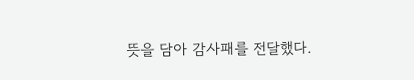뜻을 담아 감사패를 전달했다.